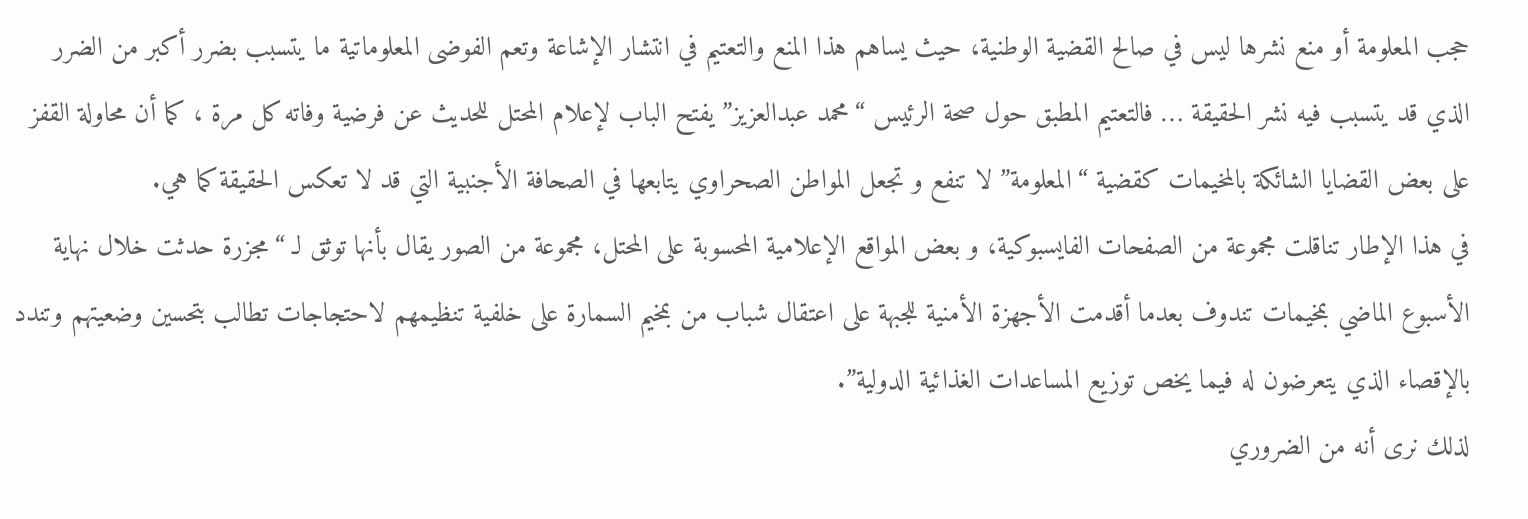حجب المعلومة أو منع نشرها ليس في صالح القضية الوطنية، حيث يساهم هذا المنع والتعتيم في انتشار الإشاعة وتعم الفوضى المعلوماتية ما يتسبب بضرر أكبر من الضرر الذي قد يتسبب فيه نشر الحقيقة … فالتعتيم المطبق حول صحة الرئيس “محمد عبدالعزيز” يفتح الباب لإعلام المحتل للحديث عن فرضية وفاته كل مرة ، كما أن محاولة القفز على بعض القضايا الشائكة بالمخيمات كقضية “المعلومة” لا تنفع و تجعل المواطن الصحراوي يتابعها في الصحافة الأجنبية التي قد لا تعكس الحقيقة كما هي.
في هذا الإطار تناقلت مجموعة من الصفحات الفايسبوكية، و بعض المواقع الإعلامية المحسوبة على المحتل، مجموعة من الصور يقال بأنها توثق لـ “مجزرة حدثت خلال نهاية الأسبوع الماضي بمخيمات تندوف بعدما أقدمت الأجهزة الأمنية للجبهة على اعتقال شباب من بمخيم السمارة على خلفية تنظيمهم لاحتجاجات تطالب بتحسين وضعيتهم وتندد بالإقصاء الذي يتعرضون له فيما يخص توزيع المساعدات الغذائية الدولية”.
لذلك نرى أنه من الضروري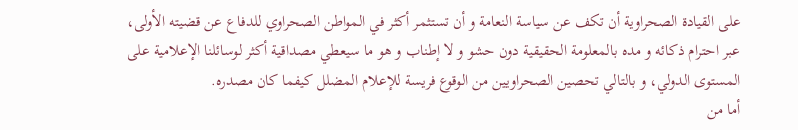على القيادة الصحراوية أن تكف عن سياسة النعامة و أن تستثمر أكثر في المواطن الصحراوي للدفاع عن قضيته الأولى، عبر احترام ذكائه و مده بالمعلومة الحقيقية دون حشو و لا إطناب و هو ما سيعطي مصداقية أكثر لوسائلنا الإعلامية على المستوى الدولي، و بالتالي تحصين الصحراويين من الوقوع فريسة للإعلام المضلل كيفما كان مصدره.
أما من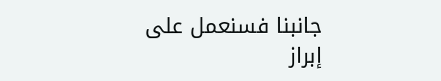جانبنا فسنعمل على إبراز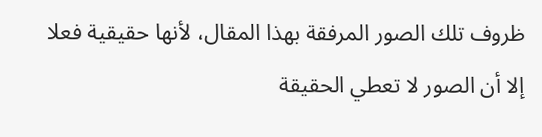ظروف تلك الصور المرفقة بهذا المقال، لأنها حقيقية فعلا إلا أن الصور لا تعطي الحقيقة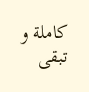كاملة و تبقى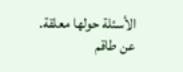الأسئلة حولها معلقة.
عن طاقم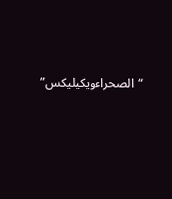“الصحراءويكيليكس”